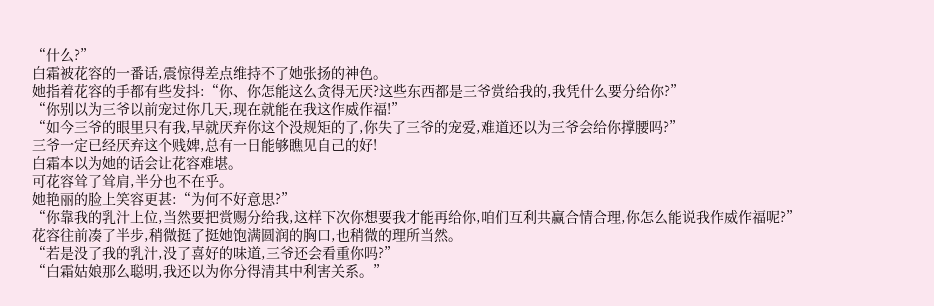“什么?”
白霜被花容的一番话,震惊得差点维持不了她张扬的神色。
她指着花容的手都有些发抖:“你、你怎能这么贪得无厌?这些东西都是三爷赏给我的,我凭什么要分给你?”
“你别以为三爷以前宠过你几天,现在就能在我这作威作福!”
“如今三爷的眼里只有我,早就厌弃你这个没规矩的了,你失了三爷的宠爱,难道还以为三爷会给你撑腰吗?”
三爷一定已经厌弃这个贱婢,总有一日能够瞧见自己的好!
白霜本以为她的话会让花容难堪。
可花容耸了耸肩,半分也不在乎。
她艳丽的脸上笑容更甚:“为何不好意思?”
“你靠我的乳汁上位,当然要把赏赐分给我,这样下次你想要我才能再给你,咱们互利共赢合情合理,你怎么能说我作威作福呢?”
花容往前凑了半步,稍微挺了挺她饱满圆润的胸口,也稍微的理所当然。
“若是没了我的乳汁,没了喜好的味道,三爷还会看重你吗?”
“白霜姑娘那么聪明,我还以为你分得清其中利害关系。”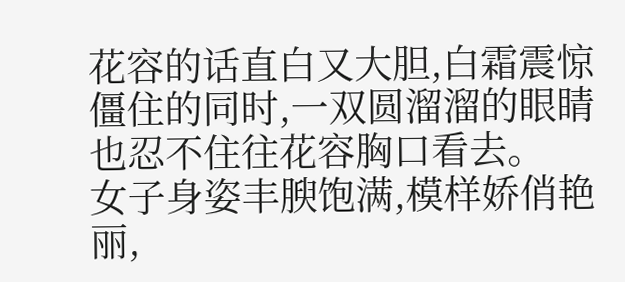花容的话直白又大胆,白霜震惊僵住的同时,一双圆溜溜的眼睛也忍不住往花容胸口看去。
女子身姿丰腴饱满,模样娇俏艳丽,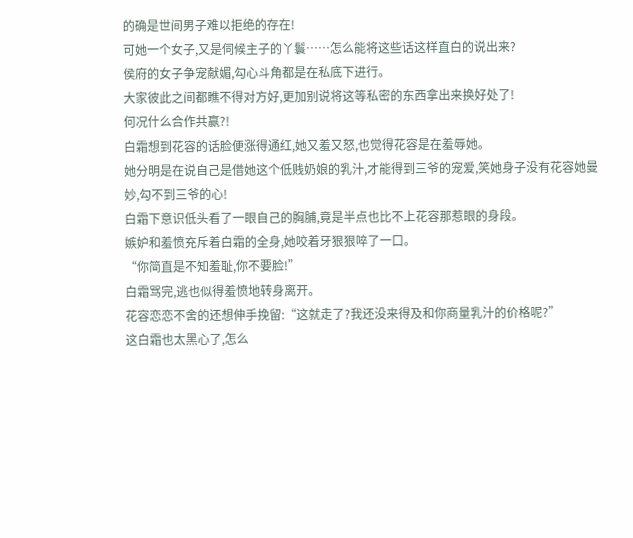的确是世间男子难以拒绝的存在!
可她一个女子,又是伺候主子的丫鬟……怎么能将这些话这样直白的说出来?
侯府的女子争宠献媚,勾心斗角都是在私底下进行。
大家彼此之间都瞧不得对方好,更加别说将这等私密的东西拿出来换好处了!
何况什么合作共赢?!
白霜想到花容的话脸便涨得通红,她又羞又怒,也觉得花容是在羞辱她。
她分明是在说自己是借她这个低贱奶娘的乳汁,才能得到三爷的宠爱,笑她身子没有花容她曼妙,勾不到三爷的心!
白霜下意识低头看了一眼自己的胸脯,竟是半点也比不上花容那惹眼的身段。
嫉妒和羞愤充斥着白霜的全身,她咬着牙狠狠啐了一口。
“你简直是不知羞耻,你不要脸!”
白霜骂完,逃也似得羞愤地转身离开。
花容恋恋不舍的还想伸手挽留:“这就走了?我还没来得及和你商量乳汁的价格呢?”
这白霜也太黑心了,怎么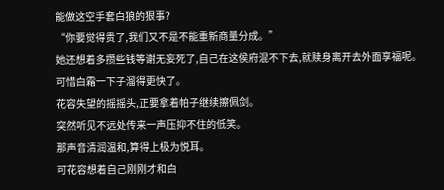能做这空手套白狼的狠事?
“你要觉得贵了,我们又不是不能重新商量分成。”
她还想着多攒些钱等谢无妄死了,自己在这侯府混不下去,就赎身离开去外面享福呢。
可惜白霜一下子溜得更快了。
花容失望的摇摇头,正要拿着帕子继续擦佩剑。
突然听见不远处传来一声压抑不住的低笑。
那声音清润温和,算得上极为悦耳。
可花容想着自己刚刚才和白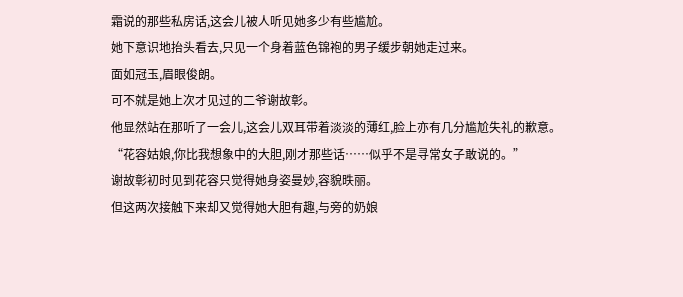霜说的那些私房话,这会儿被人听见她多少有些尴尬。
她下意识地抬头看去,只见一个身着蓝色锦袍的男子缓步朝她走过来。
面如冠玉,眉眼俊朗。
可不就是她上次才见过的二爷谢故彰。
他显然站在那听了一会儿,这会儿双耳带着淡淡的薄红,脸上亦有几分尴尬失礼的歉意。
“花容姑娘,你比我想象中的大胆,刚才那些话……似乎不是寻常女子敢说的。”
谢故彰初时见到花容只觉得她身姿曼妙,容貌昳丽。
但这两次接触下来却又觉得她大胆有趣,与旁的奶娘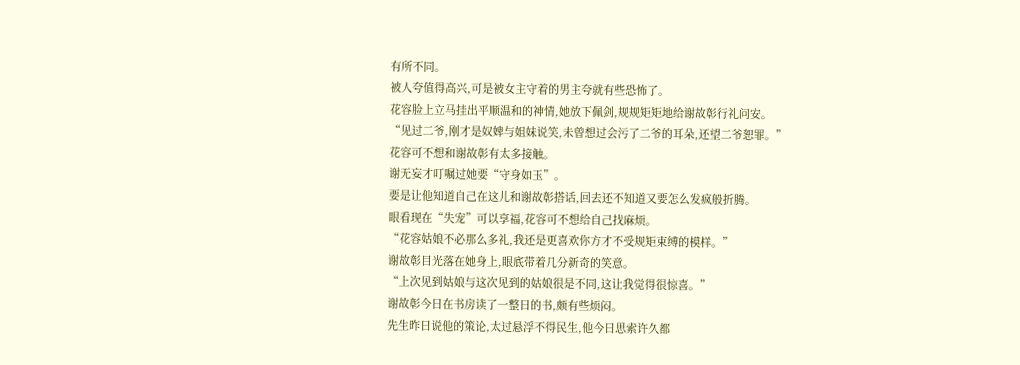有所不同。
被人夸值得高兴,可是被女主守着的男主夸就有些恐怖了。
花容脸上立马挂出平顺温和的神情,她放下佩剑,规规矩矩地给谢故彰行礼问安。
“见过二爷,刚才是奴婢与姐妹说笑,未曾想过会污了二爷的耳朵,还望二爷恕罪。”
花容可不想和谢故彰有太多接触。
谢无妄才叮嘱过她要“守身如玉”。
要是让他知道自己在这儿和谢故彰搭话,回去还不知道又要怎么发疯般折腾。
眼看现在“失宠”可以享福,花容可不想给自己找麻烦。
“花容姑娘不必那么多礼,我还是更喜欢你方才不受规矩束缚的模样。”
谢故彰目光落在她身上,眼底带着几分新奇的笑意。
“上次见到姑娘与这次见到的姑娘很是不同,这让我觉得很惊喜。”
谢故彰今日在书房读了一整日的书,颇有些烦闷。
先生昨日说他的策论,太过悬浮不得民生,他今日思索许久都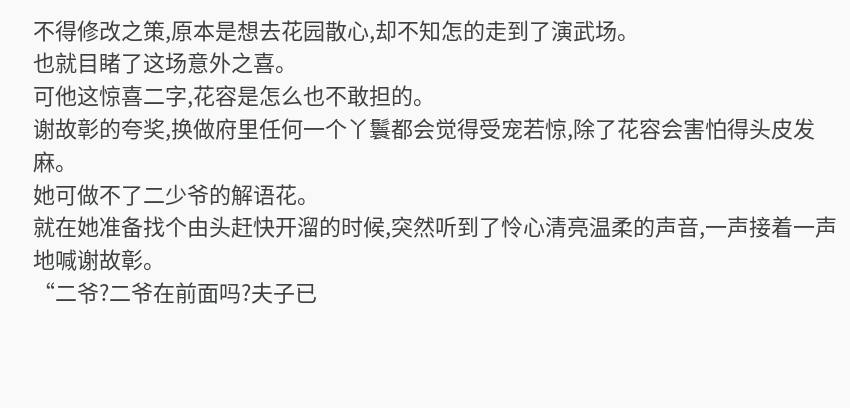不得修改之策,原本是想去花园散心,却不知怎的走到了演武场。
也就目睹了这场意外之喜。
可他这惊喜二字,花容是怎么也不敢担的。
谢故彰的夸奖,换做府里任何一个丫鬟都会觉得受宠若惊,除了花容会害怕得头皮发麻。
她可做不了二少爷的解语花。
就在她准备找个由头赶快开溜的时候,突然听到了怜心清亮温柔的声音,一声接着一声地喊谢故彰。
“二爷?二爷在前面吗?夫子已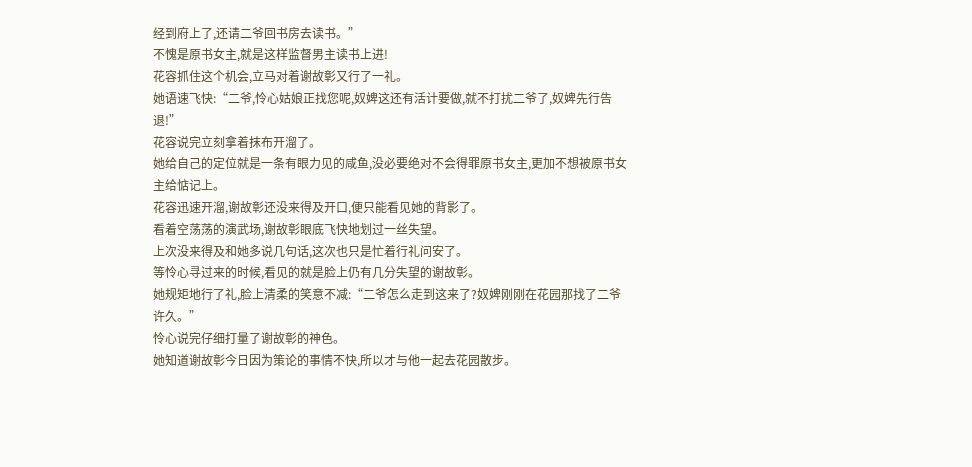经到府上了,还请二爷回书房去读书。”
不愧是原书女主,就是这样监督男主读书上进!
花容抓住这个机会,立马对着谢故彰又行了一礼。
她语速飞快:“二爷,怜心姑娘正找您呢,奴婢这还有活计要做,就不打扰二爷了,奴婢先行告退!”
花容说完立刻拿着抹布开溜了。
她给自己的定位就是一条有眼力见的咸鱼,没必要绝对不会得罪原书女主,更加不想被原书女主给惦记上。
花容迅速开溜,谢故彰还没来得及开口,便只能看见她的背影了。
看着空荡荡的演武场,谢故彰眼底飞快地划过一丝失望。
上次没来得及和她多说几句话,这次也只是忙着行礼问安了。
等怜心寻过来的时候,看见的就是脸上仍有几分失望的谢故彰。
她规矩地行了礼,脸上清柔的笑意不减:“二爷怎么走到这来了?奴婢刚刚在花园那找了二爷许久。”
怜心说完仔细打量了谢故彰的神色。
她知道谢故彰今日因为策论的事情不快,所以才与他一起去花园散步。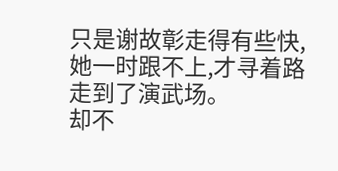只是谢故彰走得有些快,她一时跟不上,才寻着路走到了演武场。
却不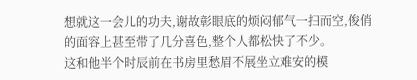想就这一会儿的功夫,谢故彰眼底的烦闷郁气一扫而空,俊俏的面容上甚至带了几分喜色,整个人都松快了不少。
这和他半个时辰前在书房里愁眉不展坐立难安的模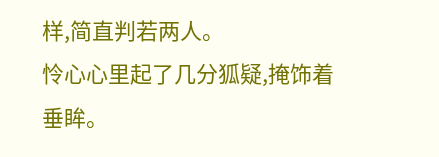样,简直判若两人。
怜心心里起了几分狐疑,掩饰着垂眸。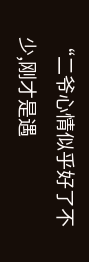“二爷心情似乎好了不少,刚才是遇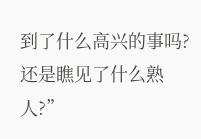到了什么高兴的事吗?还是瞧见了什么熟人?”